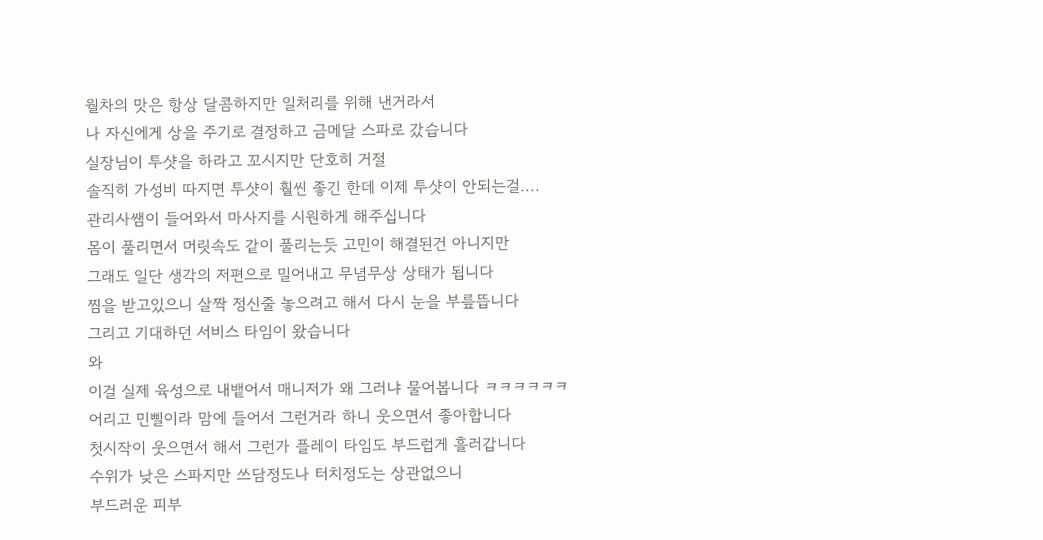월차의 맛은 항상 달콤하지만 일처리를 위해 낸거라서
나 자신에게 상을 주기로 결정하고 금메달 스파로 갔습니다
실장님이 투샷을 하라고 꼬시지만 단호히 거절
솔직히 가성비 따지면 투샷이 훨씬 좋긴 한데 이제 투샷이 안되는걸....
관리사쌤이 들어와서 마사지를 시원하게 해주십니다
몸이 풀리면서 머릿속도 같이 풀리는듯 고민이 해결된건 아니지만
그래도 일단 생각의 저편으로 밀어내고 무념무상 상태가 됩니다
찜을 받고있으니 살짝 정신줄 놓으려고 해서 다시 눈을 부릎뜹니다
그리고 기대하던 서비스 타임이 왔습니다
와
이걸 실제 육성으로 내뱉어서 매니저가 왜 그러냐 물어봅니다 ㅋㅋㅋㅋㅋㅋ
어리고 민삘이라 맘에 들어서 그런거라 하니 웃으면서 좋아합니다
첫시작이 웃으면서 해서 그런가 플레이 타임도 부드럽게 흘러갑니다
수위가 낮은 스파지만 쓰담정도나 터치정도는 상관없으니
부드러운 피부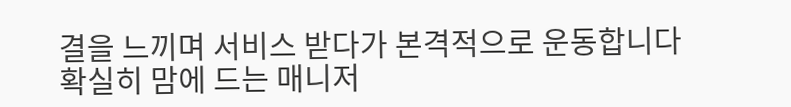결을 느끼며 서비스 받다가 본격적으로 운동합니다
확실히 맘에 드는 매니저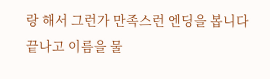랑 해서 그런가 만족스런 엔딩을 봅니다
끝나고 이름을 물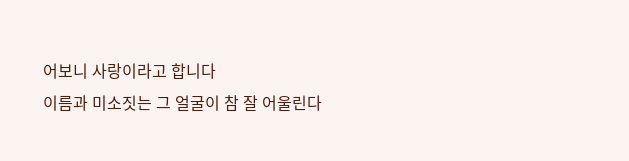어보니 사랑이라고 합니다
이름과 미소짓는 그 얼굴이 참 잘 어울린다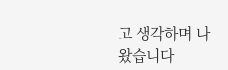고 생각하며 나왔습니다